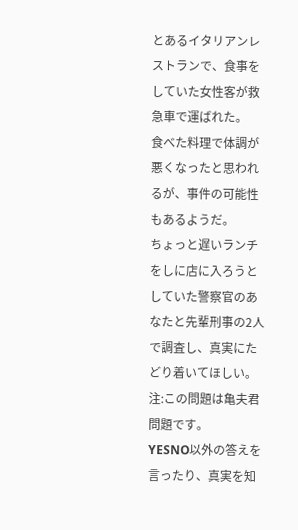とあるイタリアンレストランで、食事をしていた女性客が救急車で運ばれた。
食べた料理で体調が悪くなったと思われるが、事件の可能性もあるようだ。
ちょっと遅いランチをしに店に入ろうとしていた警察官のあなたと先輩刑事の2人で調査し、真実にたどり着いてほしい。
注:この問題は亀夫君問題です。
YESNO以外の答えを言ったり、真実を知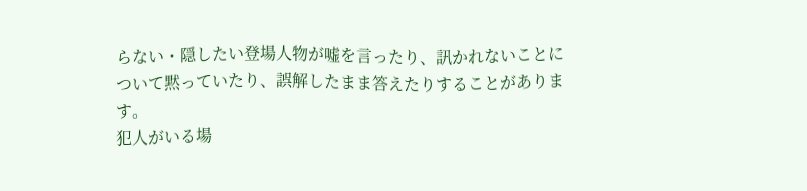らない・隠したい登場人物が嘘を言ったり、訊かれないことについて黙っていたり、誤解したまま答えたりすることがあります。
犯人がいる場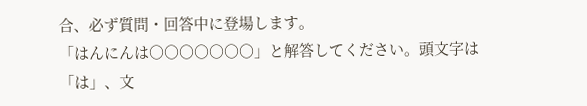合、必ず質問・回答中に登場します。
「はんにんは○○○○○○○」と解答してください。頭文字は「は」、文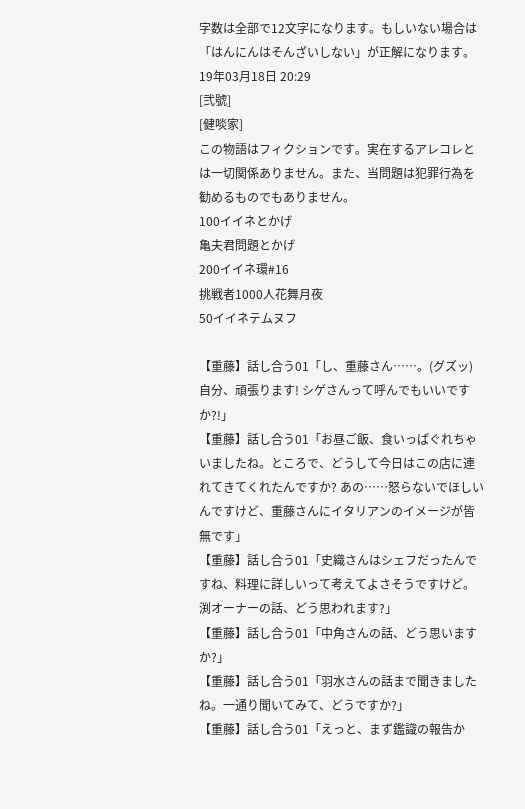字数は全部で12文字になります。もしいない場合は「はんにんはそんざいしない」が正解になります。
19年03月18日 20:29
[弐號]
[健啖家]
この物語はフィクションです。実在するアレコレとは一切関係ありません。また、当問題は犯罪行為を勧めるものでもありません。
100イイネとかげ
亀夫君問題とかげ
200イイネ環#16
挑戦者1000人花舞月夜
50イイネテムヌフ

【重藤】話し合う01「し、重藤さん……。(グズッ)自分、頑張ります! シゲさんって呼んでもいいですか?!」
【重藤】話し合う01「お昼ご飯、食いっぱぐれちゃいましたね。ところで、どうして今日はこの店に連れてきてくれたんですか? あの……怒らないでほしいんですけど、重藤さんにイタリアンのイメージが皆無です」
【重藤】話し合う01「史織さんはシェフだったんですね、料理に詳しいって考えてよさそうですけど。渕オーナーの話、どう思われます?」
【重藤】話し合う01「中角さんの話、どう思いますか?」
【重藤】話し合う01「羽水さんの話まで聞きましたね。一通り聞いてみて、どうですか?」
【重藤】話し合う01「えっと、まず鑑識の報告か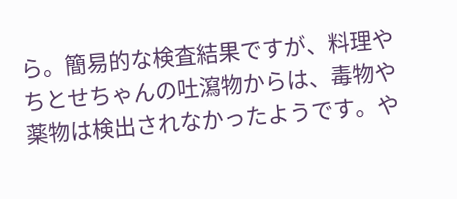ら。簡易的な検査結果ですが、料理やちとせちゃんの吐瀉物からは、毒物や薬物は検出されなかったようです。や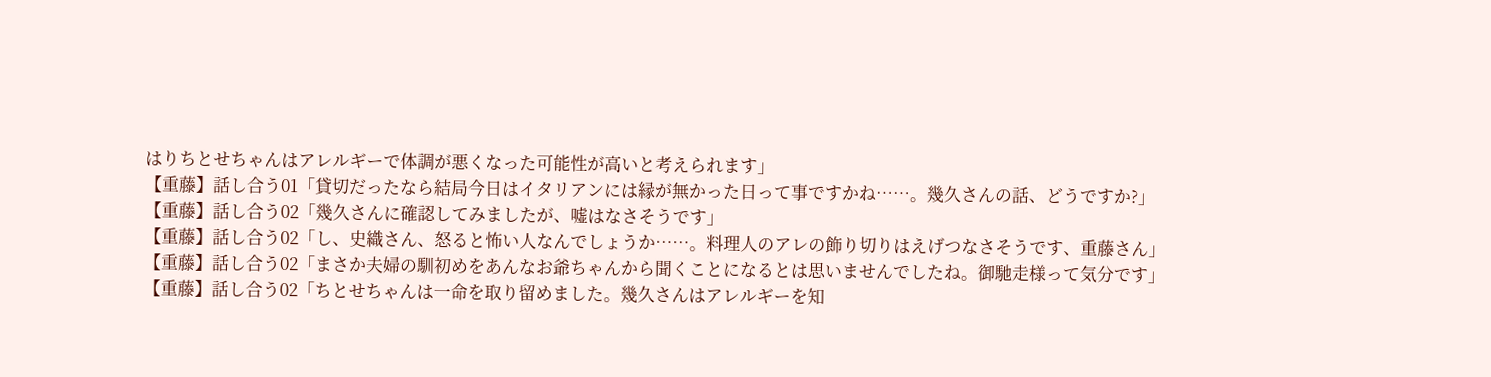はりちとせちゃんはアレルギーで体調が悪くなった可能性が高いと考えられます」
【重藤】話し合う01「貸切だったなら結局今日はイタリアンには縁が無かった日って事ですかね……。幾久さんの話、どうですか?」
【重藤】話し合う02「幾久さんに確認してみましたが、嘘はなさそうです」
【重藤】話し合う02「し、史織さん、怒ると怖い人なんでしょうか……。料理人のアレの飾り切りはえげつなさそうです、重藤さん」
【重藤】話し合う02「まさか夫婦の馴初めをあんなお爺ちゃんから聞くことになるとは思いませんでしたね。御馳走様って気分です」
【重藤】話し合う02「ちとせちゃんは一命を取り留めました。幾久さんはアレルギーを知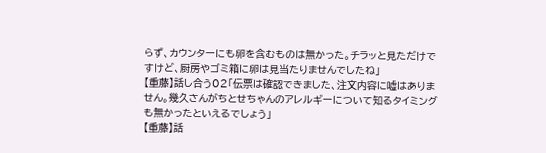らず、カウンターにも卵を含むものは無かった。チラッと見ただけですけど、厨房やゴミ箱に卵は見当たりませんでしたね」
【重藤】話し合う02「伝票は確認できました、注文内容に嘘はありません。幾久さんがちとせちゃんのアレルギーについて知るタイミングも無かったといえるでしょう」
【重藤】話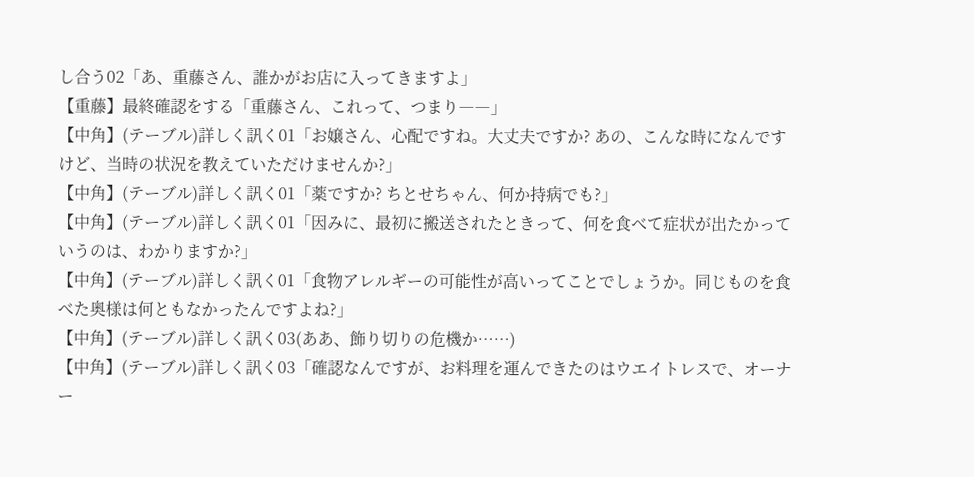し合う02「あ、重藤さん、誰かがお店に入ってきますよ」
【重藤】最終確認をする「重藤さん、これって、つまり――」
【中角】(テーブル)詳しく訊く01「お嬢さん、心配ですね。大丈夫ですか? あの、こんな時になんですけど、当時の状況を教えていただけませんか?」
【中角】(テーブル)詳しく訊く01「薬ですか? ちとせちゃん、何か持病でも?」
【中角】(テーブル)詳しく訊く01「因みに、最初に搬送されたときって、何を食べて症状が出たかっていうのは、わかりますか?」
【中角】(テーブル)詳しく訊く01「食物アレルギーの可能性が高いってことでしょうか。同じものを食べた奥様は何ともなかったんですよね?」
【中角】(テーブル)詳しく訊く03(ああ、飾り切りの危機か……)
【中角】(テーブル)詳しく訊く03「確認なんですが、お料理を運んできたのはウエイトレスで、オーナー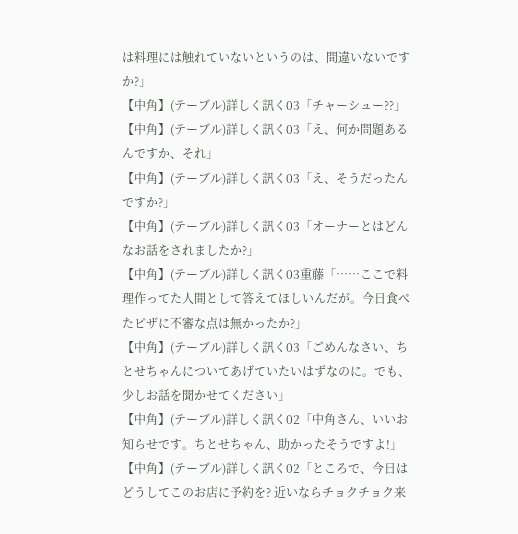は料理には触れていないというのは、間違いないですか?」
【中角】(テーブル)詳しく訊く03「チャーシュー??」
【中角】(テーブル)詳しく訊く03「え、何か問題あるんですか、それ」
【中角】(テーブル)詳しく訊く03「え、そうだったんですか?」
【中角】(テーブル)詳しく訊く03「オーナーとはどんなお話をされましたか?」
【中角】(テーブル)詳しく訊く03重藤「……ここで料理作ってた人間として答えてほしいんだが。今日食べたピザに不審な点は無かったか?」
【中角】(テーブル)詳しく訊く03「ごめんなさい、ちとせちゃんについてあげていたいはずなのに。でも、少しお話を聞かせてください」
【中角】(テーブル)詳しく訊く02「中角さん、いいお知らせです。ちとせちゃん、助かったそうですよ!」
【中角】(テーブル)詳しく訊く02「ところで、今日はどうしてこのお店に予約を? 近いならチョクチョク来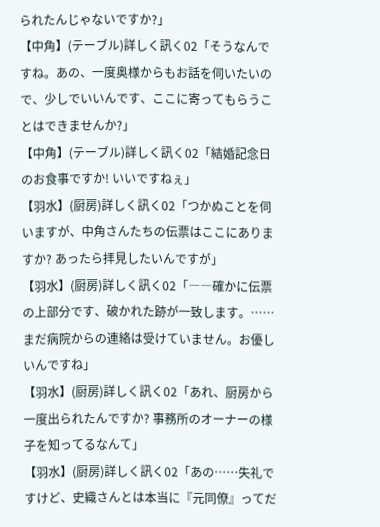られたんじゃないですか?」
【中角】(テーブル)詳しく訊く02「そうなんですね。あの、一度奥様からもお話を伺いたいので、少しでいいんです、ここに寄ってもらうことはできませんか?」
【中角】(テーブル)詳しく訊く02「結婚記念日のお食事ですか! いいですねぇ」
【羽水】(厨房)詳しく訊く02「つかぬことを伺いますが、中角さんたちの伝票はここにありますか? あったら拝見したいんですが」
【羽水】(厨房)詳しく訊く02「――確かに伝票の上部分です、破かれた跡が一致します。……まだ病院からの連絡は受けていません。お優しいんですね」
【羽水】(厨房)詳しく訊く02「あれ、厨房から一度出られたんですか? 事務所のオーナーの様子を知ってるなんて」
【羽水】(厨房)詳しく訊く02「あの……失礼ですけど、史織さんとは本当に『元同僚』ってだ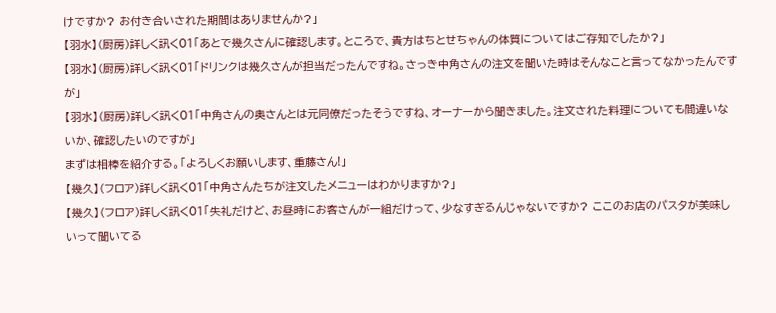けですか? お付き合いされた期間はありませんか?」
【羽水】(厨房)詳しく訊く01「あとで幾久さんに確認します。ところで、貴方はちとせちゃんの体質についてはご存知でしたか?」
【羽水】(厨房)詳しく訊く01「ドリンクは幾久さんが担当だったんですね。さっき中角さんの注文を聞いた時はそんなこと言ってなかったんですが」
【羽水】(厨房)詳しく訊く01「中角さんの奥さんとは元同僚だったそうですね、オーナーから聞きました。注文された料理についても間違いないか、確認したいのですが」
まずは相棒を紹介する。「よろしくお願いします、重藤さん!」
【幾久】(フロア)詳しく訊く01「中角さんたちが注文したメニューはわかりますか?」
【幾久】(フロア)詳しく訊く01「失礼だけど、お昼時にお客さんが一組だけって、少なすぎるんじゃないですか? ここのお店のパスタが美味しいって聞いてる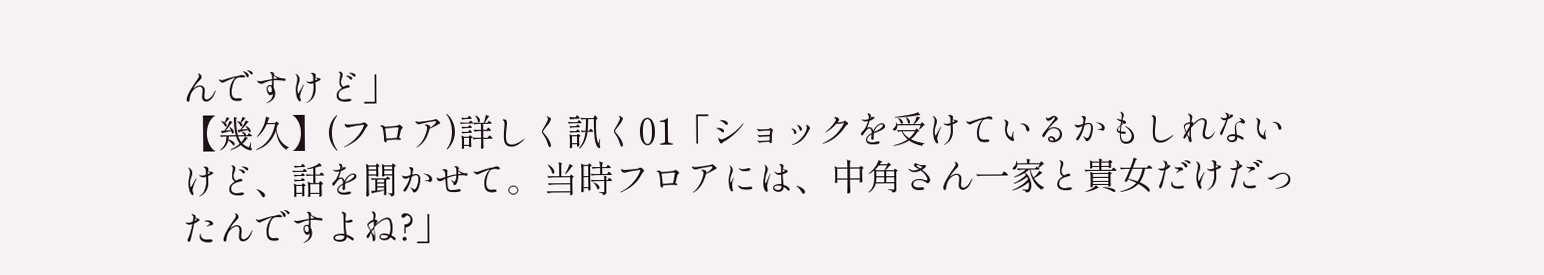んですけど」
【幾久】(フロア)詳しく訊く01「ショックを受けているかもしれないけど、話を聞かせて。当時フロアには、中角さん一家と貴女だけだったんですよね?」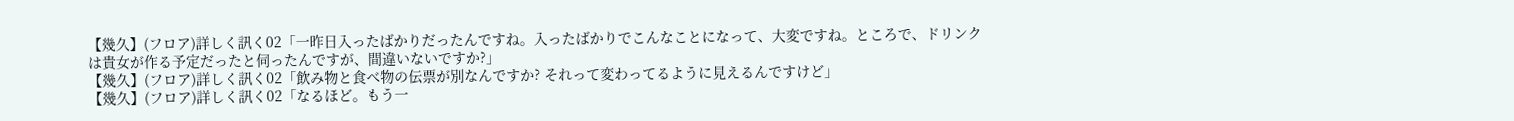【幾久】(フロア)詳しく訊く02「一昨日入ったばかりだったんですね。入ったばかりでこんなことになって、大変ですね。ところで、ドリンクは貴女が作る予定だったと伺ったんですが、間違いないですか?」
【幾久】(フロア)詳しく訊く02「飲み物と食べ物の伝票が別なんですか? それって変わってるように見えるんですけど」
【幾久】(フロア)詳しく訊く02「なるほど。もう一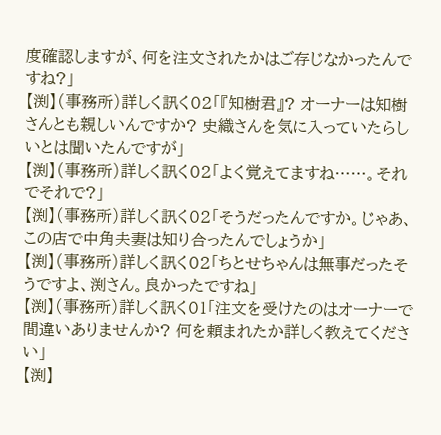度確認しますが、何を注文されたかはご存じなかったんですね?」
【渕】(事務所)詳しく訊く02「『知樹君』? オーナーは知樹さんとも親しいんですか? 史織さんを気に入っていたらしいとは聞いたんですが」
【渕】(事務所)詳しく訊く02「よく覚えてますね……。それでそれで?」
【渕】(事務所)詳しく訊く02「そうだったんですか。じゃあ、この店で中角夫妻は知り合ったんでしょうか」
【渕】(事務所)詳しく訊く02「ちとせちゃんは無事だったそうですよ、渕さん。良かったですね」
【渕】(事務所)詳しく訊く01「注文を受けたのはオーナーで間違いありませんか? 何を頼まれたか詳しく教えてください」
【渕】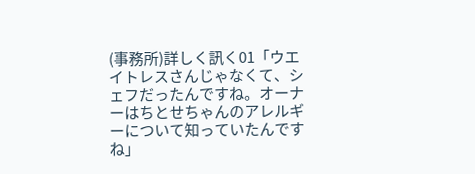(事務所)詳しく訊く01「ウエイトレスさんじゃなくて、シェフだったんですね。オーナーはちとせちゃんのアレルギーについて知っていたんですね」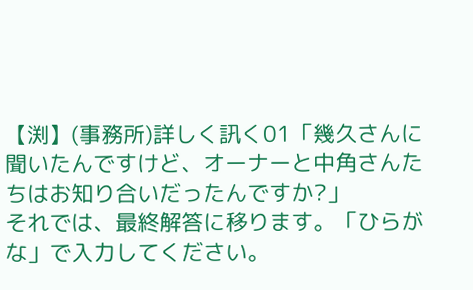【渕】(事務所)詳しく訊く01「幾久さんに聞いたんですけど、オーナーと中角さんたちはお知り合いだったんですか?」
それでは、最終解答に移ります。「ひらがな」で入力してください。